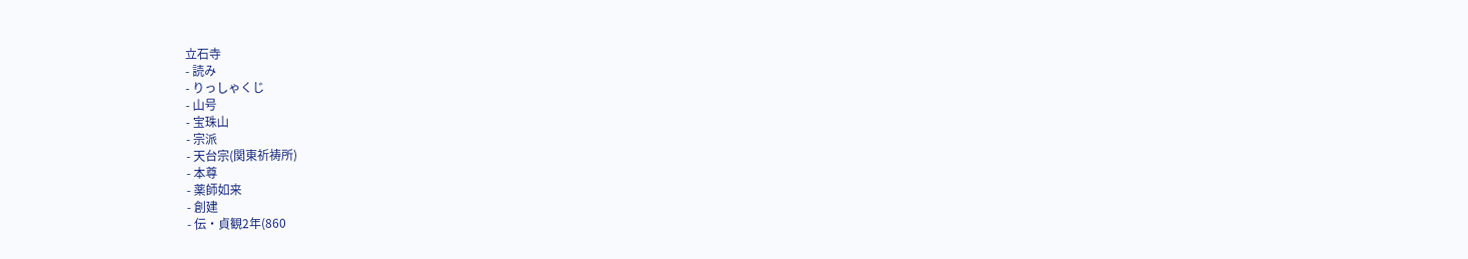立石寺
- 読み
- りっしゃくじ
- 山号
- 宝珠山
- 宗派
- 天台宗(関東祈祷所)
- 本尊
- 薬師如来
- 創建
- 伝・貞観2年(860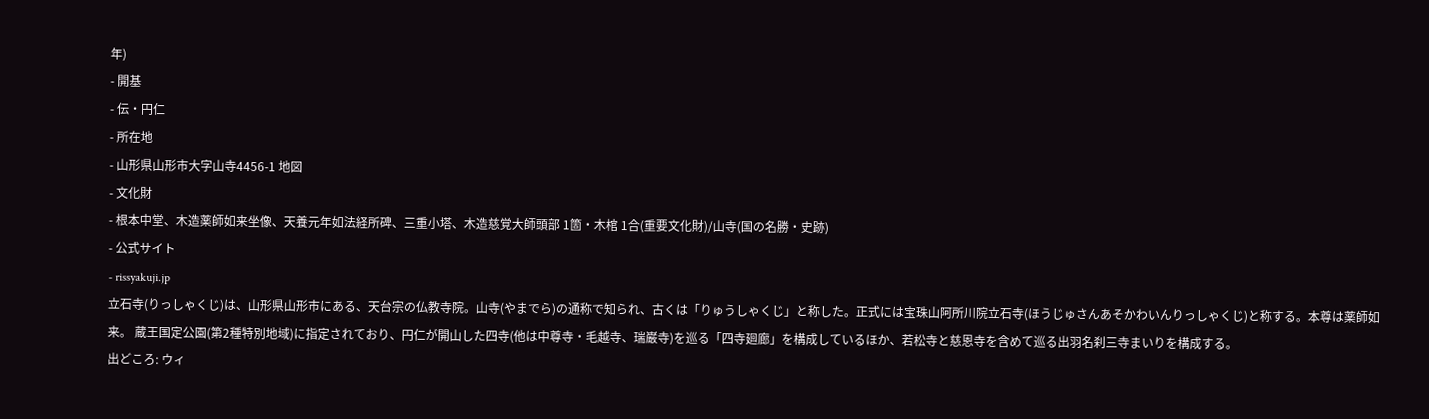年)
- 開基
- 伝・円仁
- 所在地
- 山形県山形市大字山寺4456-1 地図
- 文化財
- 根本中堂、木造薬師如来坐像、天養元年如法経所碑、三重小塔、木造慈覚大師頭部 1箇・木棺 1合(重要文化財)/山寺(国の名勝・史跡)
- 公式サイト
- rissyakuji.jp
立石寺(りっしゃくじ)は、山形県山形市にある、天台宗の仏教寺院。山寺(やまでら)の通称で知られ、古くは「りゅうしゃくじ」と称した。正式には宝珠山阿所川院立石寺(ほうじゅさんあそかわいんりっしゃくじ)と称する。本尊は薬師如来。 蔵王国定公園(第2種特別地域)に指定されており、円仁が開山した四寺(他は中尊寺・毛越寺、瑞巌寺)を巡る「四寺廻廊」を構成しているほか、若松寺と慈恩寺を含めて巡る出羽名刹三寺まいりを構成する。
出どころ: ウィ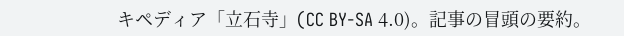キペディア「立石寺」(CC BY-SA 4.0)。記事の冒頭の要約。